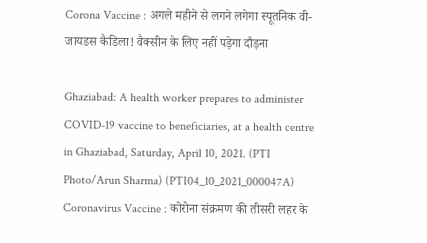Corona Vaccine : अगले महीने से लगने लगेगा स्पूतनिक वी-जायडस कैडिला! वैक्सीन के लिए नहीं पड़ेगा दौड़ना

Ghaziabad: A health worker prepares to administer COVID-19 vaccine to beneficiaries, at a health centre in Ghaziabad, Saturday, April 10, 2021. (PTI Photo/Arun Sharma) (PTI04_10_2021_000047A)
Coronavirus Vaccine : कोरोना संक्रमण की तीसरी लहर के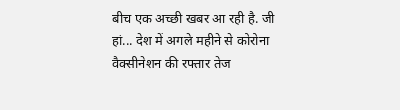बीच एक अच्छी खबर आ रही है. जी हां... देश में अगले महीने से कोरोना वैक्सीनेशन की रफ्तार तेज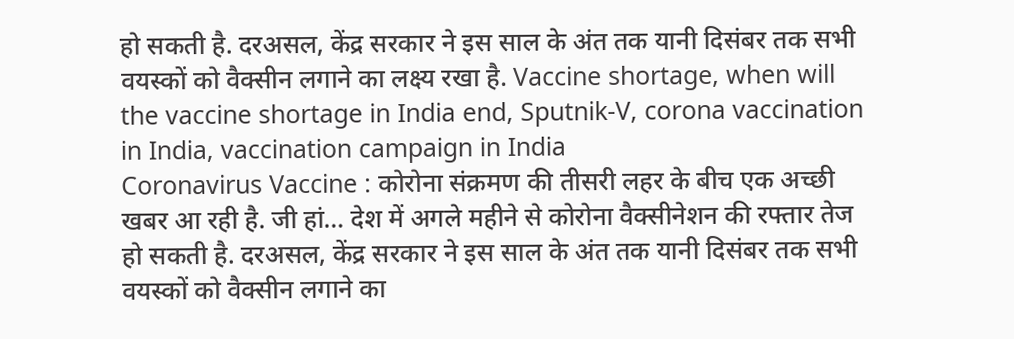हो सकती है. दरअसल, केंद्र सरकार ने इस साल के अंत तक यानी दिसंबर तक सभी वयस्कों को वैक्सीन लगाने का लक्ष्य रखा है. Vaccine shortage, when will the vaccine shortage in India end, Sputnik-V, corona vaccination in India, vaccination campaign in India
Coronavirus Vaccine : कोरोना संक्रमण की तीसरी लहर के बीच एक अच्छी खबर आ रही है. जी हां… देश में अगले महीने से कोरोना वैक्सीनेशन की रफ्तार तेज हो सकती है. दरअसल, केंद्र सरकार ने इस साल के अंत तक यानी दिसंबर तक सभी वयस्कों को वैक्सीन लगाने का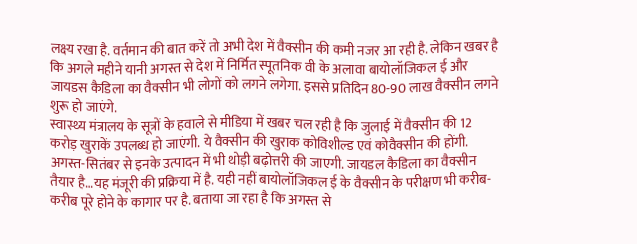लक्ष्य रखा है. वर्तमान की बात करें तो अभी देश में वैक्सीन की कमी नजर आ रही है. लेकिन खबर है कि अगले महीने यानी अगस्त से देश में निर्मित स्पूतनिक वी के अलावा बायोलॉजिकल ई और जायडस कैडिला का वैक्सीन भी लोगों को लगने लगेगा. इससे प्रतिदिन 80-90 लाख वैक्सीन लगने शुरू हो जाएंगे.
स्वास्थ्य मंत्रालय के सूत्रों के हवाले से मीडिया में खबर चल रही है कि जुलाई में वैक्सीन की 12 करोड़ खुराकें उपलब्ध हो जाएंगी. ये वैक्सीन की खुराक कोविशील्ड एवं कोवैक्सीन की होंगी. अगस्त-सितंबर से इनके उत्पादन में भी थोड़ी बढ़ोत्तरी की जाएगी. जायडल कैडिला का वैक्सीन तैयार है…यह मंजूरी की प्रक्रिया में है. यही नहीं बायोलॉजिकल ई के वैक्सीन के परीक्षण भी करीब-करीब पूरे होने के कागार पर है. बताया जा रहा है कि अगस्त से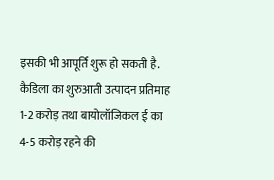इसकी भी आपूर्ति शुरू हो सकती है. कैडिला का शुरुआती उत्पादन प्रतिमाह 1-2 करोड़ तथा बायोलॉजिकल ई का 4-5 करोड़ रहने की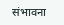संभावना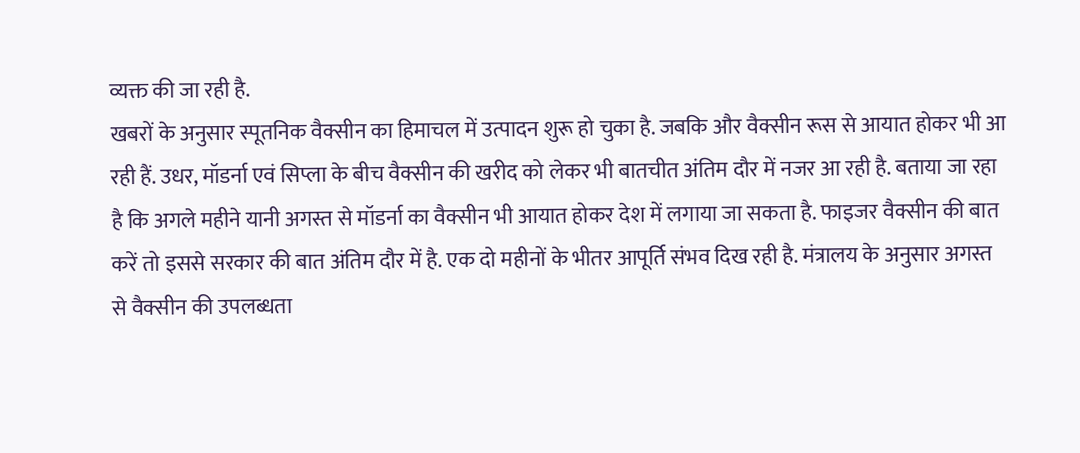व्यक्त की जा रही है.
खबरों के अनुसार स्पूतनिक वैक्सीन का हिमाचल में उत्पादन शुरू हो चुका है. जबकि और वैक्सीन रूस से आयात होकर भी आ रही हैं. उधर, मॉडर्ना एवं सिप्ला के बीच वैक्सीन की खरीद को लेकर भी बातचीत अंतिम दौर में नजर आ रही है. बताया जा रहा है कि अगले महीने यानी अगस्त से मॉडर्ना का वैक्सीन भी आयात होकर देश में लगाया जा सकता है. फाइजर वैक्सीन की बात करें तो इससे सरकार की बात अंतिम दौर में है. एक दो महीनों के भीतर आपूर्ति संभव दिख रही है. मंत्रालय के अनुसार अगस्त से वैक्सीन की उपलब्धता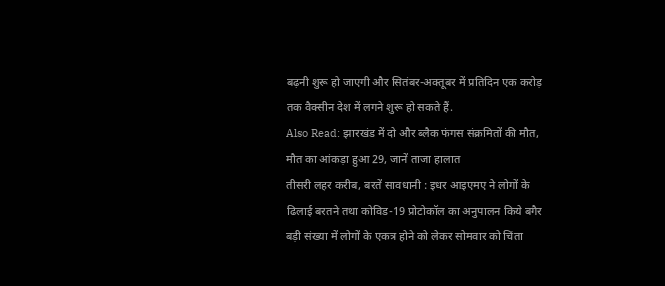बढ़नी शुरू हो जाएगी और सितंबर-अक्तूबर में प्रतिदिन एक करोड़ तक वैक्सीन देश में लगने शुरू हो सकते हैं.
Also Read: झारखंड में दो और ब्लैक फंगस संक्रमितों की मौत, मौत का आंकड़ा हुआ 29, जानें ताजा हालात
तीसरी लहर करीब, बरतें सावधानी : इधर आइएमए ने लोगों के ढिलाई बरतने तथा कोविड-19 प्रोटोकॉल का अनुपालन किये बगैर बड़ी संख्या में लोगों के एकत्र होने को लेकर सोमवार को चिंता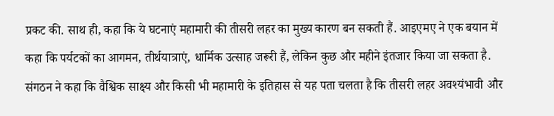प्रकट की. साथ ही, कहा कि ये घटनाएं महामारी की तीसरी लहर का मुख्य कारण बन सकती हैं. आइएमए ने एक बयान में कहा कि पर्यटकों का आगमन, तीर्थयात्राएं, धार्मिक उत्साह जरूरी हैं, लेकिन कुछ और महीने इंतजार किया जा सकता है. संगठन ने कहा कि वैश्विक साक्ष्य और किसी भी महामारी के इतिहास से यह पता चलता है कि तीसरी लहर अवश्यंभावी और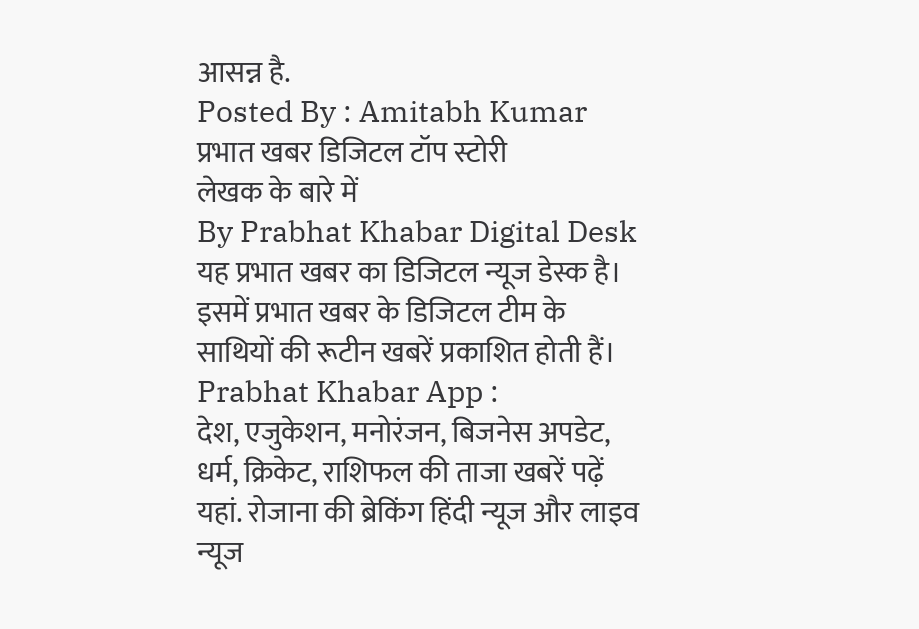आसन्न है.
Posted By : Amitabh Kumar
प्रभात खबर डिजिटल टॉप स्टोरी
लेखक के बारे में
By Prabhat Khabar Digital Desk
यह प्रभात खबर का डिजिटल न्यूज डेस्क है। इसमें प्रभात खबर के डिजिटल टीम के साथियों की रूटीन खबरें प्रकाशित होती हैं।
Prabhat Khabar App :
देश, एजुकेशन, मनोरंजन, बिजनेस अपडेट, धर्म, क्रिकेट, राशिफल की ताजा खबरें पढ़ें यहां. रोजाना की ब्रेकिंग हिंदी न्यूज और लाइव न्यूज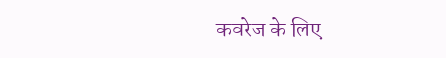कवरेज के लिए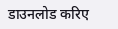डाउनलोड करिए